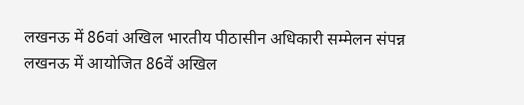लखनऊ में 86वां अखिल भारतीय पीठासीन अधिकारी सम्मेलन संपन्न
लखनऊ में आयोजित 86वें अखिल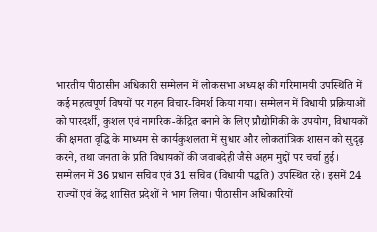भारतीय पीठासीन अधिकारी सम्मेलन में लोकसभा अध्यक्ष की गरिमामयी उपस्थिति में कई महत्वपूर्ण विषयों पर गहन विचार-विमर्श किया गया। सम्मेलन में विधायी प्रक्रियाओं को पारदर्शी, कुशल एवं नागरिक-केंद्रित बनाने के लिए प्रौद्योगिकी के उपयोग, विधायकों की क्षमता वृद्धि के माध्यम से कार्यकुशलता में सुधार और लोकतांत्रिक शासन को सुदृढ़ करने, तथा जनता के प्रति विधायकों की जवाबदेही जैसे अहम मुद्दों पर चर्चा हुई।
सम्मेलन में 36 प्रधान सचिव एवं 31 सचिव (विधायी पद्धति) उपस्थित रहे। इसमें 24 राज्यों एवं केंद्र शासित प्रदेशों ने भाग लिया। पीठासीन अधिकारियों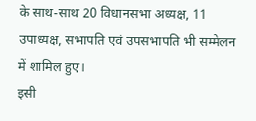के साथ-साथ 20 विधानसभा अध्यक्ष, 11 उपाध्यक्ष, सभापति एवं उपसभापति भी सम्मेलन में शामिल हुए।
इसी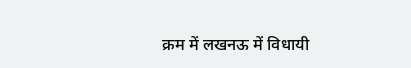क्रम में लखनऊ में विधायी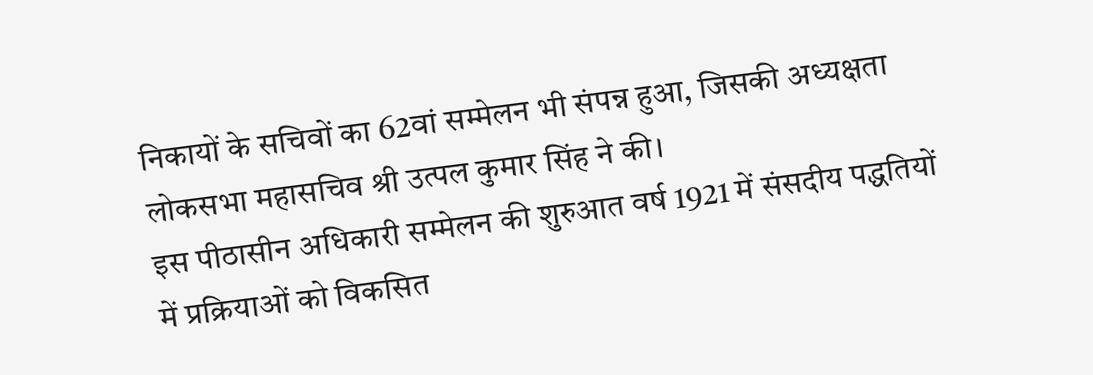निकायों के सचिवों का 62वां सम्मेलन भी संपन्न हुआ, जिसकी अध्यक्षता लोकसभा महासचिव श्री उत्पल कुमार सिंह ने की।
इस पीठासीन अधिकारी सम्मेलन की शुरुआत वर्ष 1921 में संसदीय पद्धतियों में प्रक्रियाओं को विकसित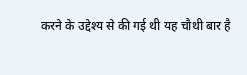करने के उद्देश्य से की गई थी यह चौथी बार है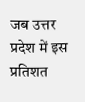जब उत्तर प्रदेश में इस प्रतिशत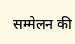सम्मेलन की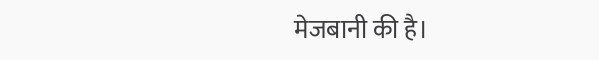मेजबानी की है।